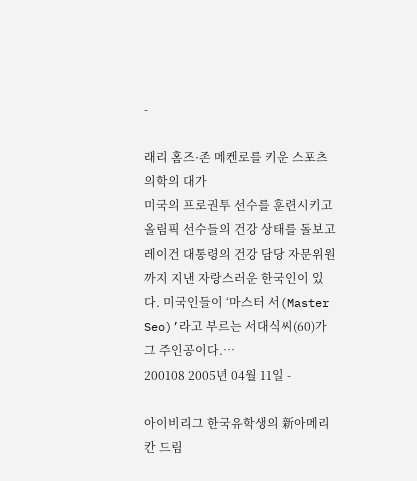-

래리 홈즈·존 메켄로를 키운 스포츠의학의 대가
미국의 프로권투 선수를 훈련시키고 올림픽 선수들의 건강 상태를 돌보고 레이건 대통령의 건강 담당 자문위원까지 지낸 자랑스러운 한국인이 있다. 미국인들이 ‘마스터 서(Master Seo)’라고 부르는 서대식씨(60)가 그 주인공이다.…
200108 2005년 04월 11일 -

아이비리그 한국유학생의 新아메리칸 드림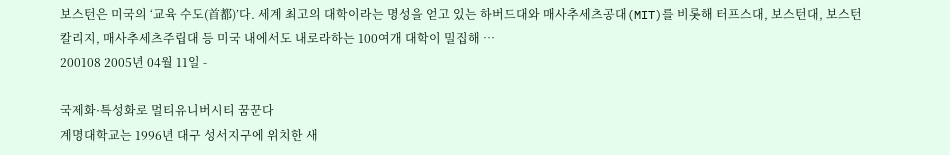보스턴은 미국의 ‘교육 수도(首都)’다. 세계 최고의 대학이라는 명성을 얻고 있는 하버드대와 매사추세츠공대(MIT)를 비롯해 터프스대, 보스턴대, 보스턴칼리지, 매사추세츠주립대 등 미국 내에서도 내로라하는 100여개 대학이 밀집해 …
200108 2005년 04월 11일 -

국제화·특성화로 멀티유니버시티 꿈꾼다
계명대학교는 1996년 대구 성서지구에 위치한 새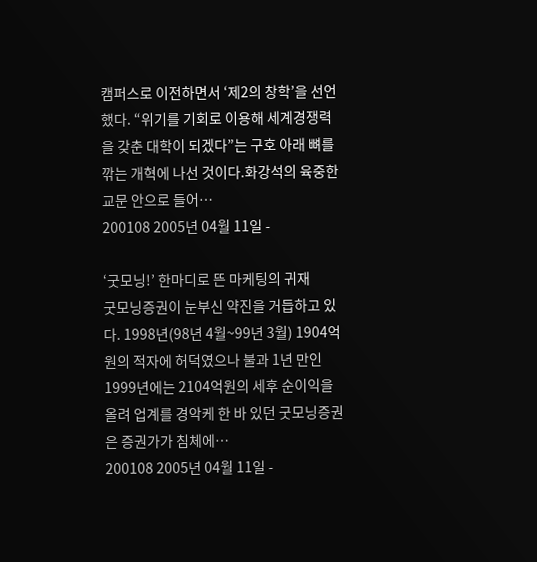캠퍼스로 이전하면서 ‘제2의 창학’을 선언했다. “위기를 기회로 이용해 세계경쟁력을 갖춘 대학이 되겠다”는 구호 아래 뼈를 깎는 개혁에 나선 것이다.화강석의 육중한 교문 안으로 들어…
200108 2005년 04월 11일 -

‘굿모닝!’ 한마디로 뜬 마케팅의 귀재
굿모닝증권이 눈부신 약진을 거듭하고 있다. 1998년(98년 4월~99년 3월) 1904억원의 적자에 허덕였으나 불과 1년 만인 1999년에는 2104억원의 세후 순이익을 올려 업계를 경악케 한 바 있던 굿모닝증권은 증권가가 침체에…
200108 2005년 04월 11일 -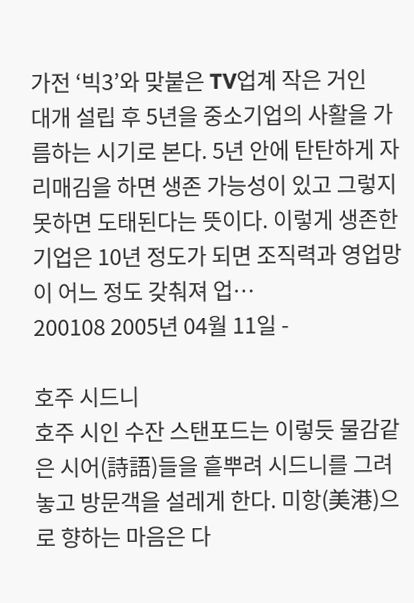가전 ‘빅3’와 맞붙은 TV업계 작은 거인
대개 설립 후 5년을 중소기업의 사활을 가름하는 시기로 본다. 5년 안에 탄탄하게 자리매김을 하면 생존 가능성이 있고 그렇지 못하면 도태된다는 뜻이다. 이렇게 생존한 기업은 10년 정도가 되면 조직력과 영업망이 어느 정도 갖춰져 업…
200108 2005년 04월 11일 -

호주 시드니
호주 시인 수잔 스탠포드는 이렇듯 물감같은 시어(詩語)들을 흩뿌려 시드니를 그려놓고 방문객을 설레게 한다. 미항(美港)으로 향하는 마음은 다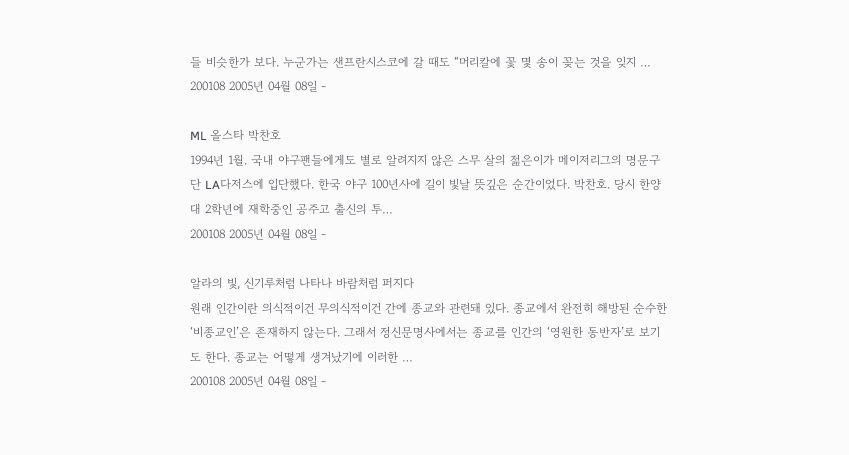들 비슷한가 보다. 누군가는 샌프란시스코에 갈 때도 “머리칼에 꽃 몇 송이 꽂는 것을 잊지 …
200108 2005년 04월 08일 -

ML 올스타 박찬호
1994년 1월. 국내 야구팬들에게도 별로 알려지지 않은 스무 살의 젊은이가 메이저리그의 명문구단 LA다저스에 입단했다. 한국 야구 100년사에 길이 빛날 뜻깊은 순간이었다. 박찬호. 당시 한양대 2학년에 재학중인 공주고 출신의 투…
200108 2005년 04월 08일 -

알라의 빛, 신기루처럼 나타나 바람처럼 퍼지다
원래 인간이란 의식적이건 무의식적이건 간에 종교와 관련돼 있다. 종교에서 완전히 해방된 순수한 ‘비종교인’은 존재하지 않는다. 그래서 정신문명사에서는 종교를 인간의 ‘영원한 동반자’로 보기도 한다. 종교는 어떻게 생겨났기에 이러한 …
200108 2005년 04월 08일 -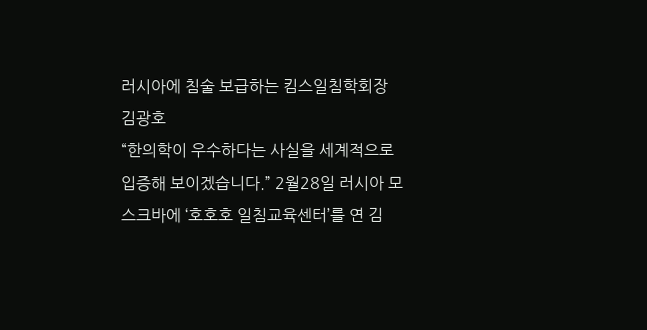러시아에 침술 보급하는 킴스일침학회장 김광호
“한의학이 우수하다는 사실을 세계적으로 입증해 보이겠습니다.” 2월28일 러시아 모스크바에 ‘호호호 일침교육센터’를 연 김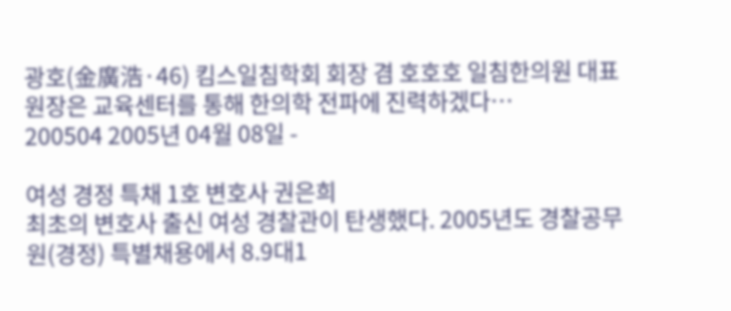광호(金廣浩·46) 킴스일침학회 회장 겸 호호호 일침한의원 대표원장은 교육센터를 통해 한의학 전파에 진력하겠다…
200504 2005년 04월 08일 -

여성 경정 특채 1호 변호사 권은희
최초의 변호사 출신 여성 경찰관이 탄생했다. 2005년도 경찰공무원(경정) 특별채용에서 8.9대1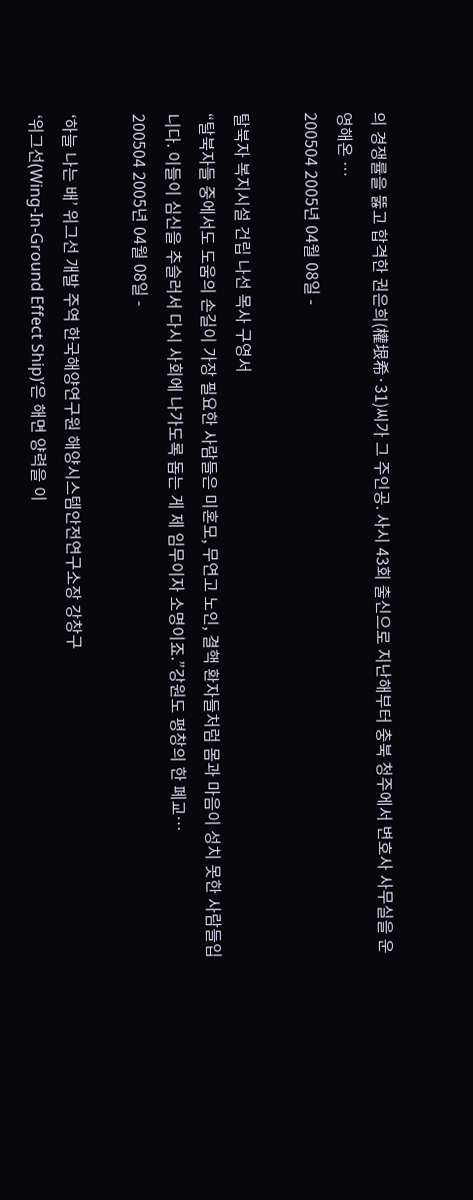의 경쟁률을 뚫고 합격한 권은희(權垠希·31)씨가 그 주인공. 사시 43회 출신으로 지난해부터 충북 청주에서 변호사 사무실을 운영해온 …
200504 2005년 04월 08일 -

탈북자 복지시설 건립 나선 목사 구영서
“탈북자들 중에서도 도움의 손길이 가장 필요한 사람들은 미혼모, 무연고 노인, 결핵 환자들처럼 몸과 마음이 성치 못한 사람들입니다. 이들이 심신을 추슬러서 다시 사회에 나가도록 돕는 게 제 임무이자 소명이죠.”강원도 평창의 한 폐교…
200504 2005년 04월 08일 -

‘하늘 나는 배’ 위그선 개발 주역 한국해양연구원 해양시스템안전연구소장 강창구
‘위그선(Wing-In-Ground Effect Ship)’은 해면 양력을 이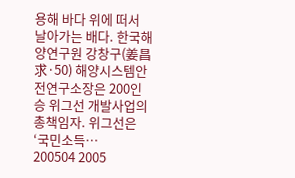용해 바다 위에 떠서 날아가는 배다. 한국해양연구원 강창구(姜昌求·50) 해양시스템안전연구소장은 200인승 위그선 개발사업의 총책임자. 위그선은 ‘국민소득…
200504 2005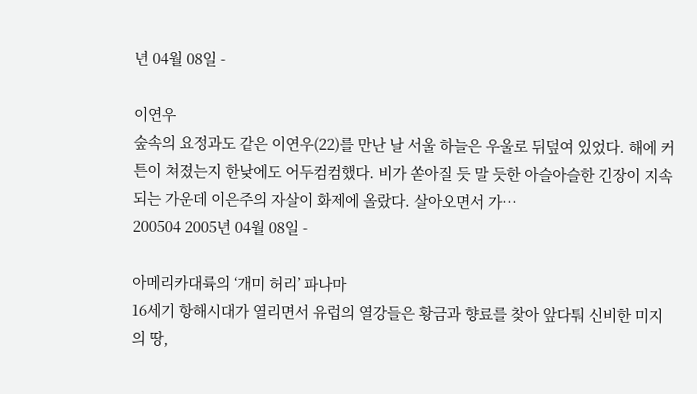년 04월 08일 -

이연우
숲속의 요정과도 같은 이연우(22)를 만난 날 서울 하늘은 우울로 뒤덮여 있었다. 해에 커튼이 쳐졌는지 한낮에도 어두컴컴했다. 비가 쏟아질 듯 말 듯한 아슬아슬한 긴장이 지속되는 가운데 이은주의 자살이 화제에 올랐다. 살아오면서 가…
200504 2005년 04월 08일 -

아메리카대륙의 ‘개미 허리’ 파나마
16세기 항해시대가 열리면서 유럽의 열강들은 황금과 향료를 찾아 앞다퉈 신비한 미지의 땅,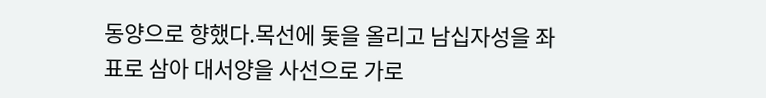동양으로 향했다.목선에 돛을 올리고 남십자성을 좌표로 삼아 대서양을 사선으로 가로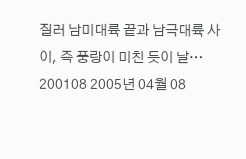질러 남미대륙 끝과 남극대륙 사이, 즉 풍랑이 미친 듯이 날…
200108 2005년 04월 08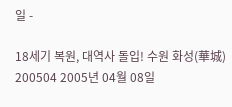일 -

18세기 복원, 대역사 돌입! 수원 화성(華城)
200504 2005년 04월 08일